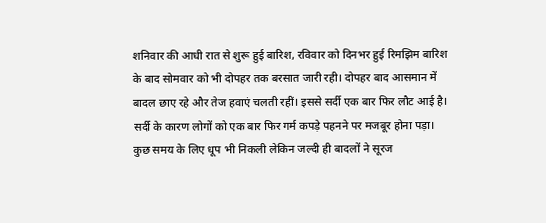शनिवार की आधी रात से शुरू हुई बारिश, रविवार को दिनभर हुई रिमझिम बारिश के बाद सोमवार को भी दोपहर तक बरसात जारी रही। दोपहर बाद आसमान में बादल छाए रहे और तेज हवाएं चलती रहीं। इससे सर्दी एक बार फिर लौट आई है। सर्दी के कारण लोगों को एक बार फिर गर्म कपड़े पहनने पर मजबूर होना पड़ा। कुछ समय के लिए धूप भी निकली लेकिन जल्दी ही बादलों ने सूरज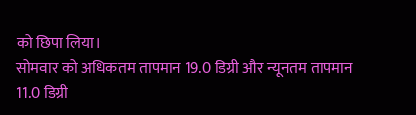को छिपा लिया।
सोमवार को अधिकतम तापमान 19.0 डिग्री और न्यूनतम तापमान 11.0 डिग्री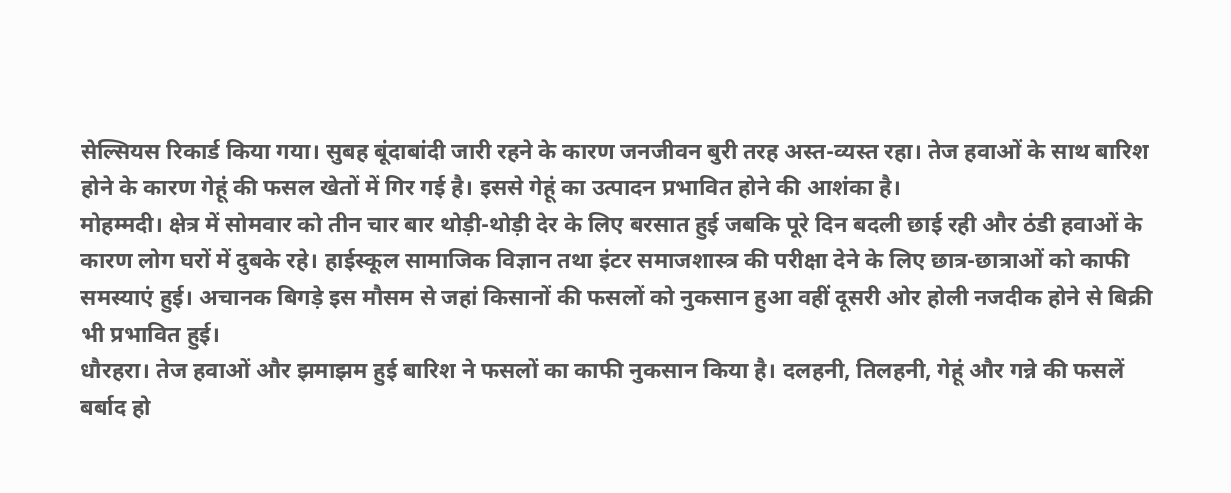सेल्सियस रिकार्ड किया गया। सुबह बूंदाबांदी जारी रहने के कारण जनजीवन बुरी तरह अस्त-व्यस्त रहा। तेज हवाओं के साथ बारिश होने के कारण गेहूं की फसल खेतों में गिर गई है। इससे गेहूं का उत्पादन प्रभावित होने की आशंका है।
मोहम्मदी। क्षेत्र में सोमवार को तीन चार बार थोड़ी-थोड़ी देर के लिए बरसात हुई जबकि पूरे दिन बदली छाई रही और ठंडी हवाओं के कारण लोग घरों में दुबके रहे। हाईस्कूल सामाजिक विज्ञान तथा इंटर समाजशास्त्र की परीक्षा देने के लिए छात्र-छात्राओं को काफी समस्याएं हुई। अचानक बिगड़े इस मौसम से जहां किसानों की फसलों को नुकसान हुआ वहीं दूसरी ओर होली नजदीक होने से बिक्री भी प्रभावित हुई।
धौरहरा। तेज हवाओं और झमाझम हुई बारिश ने फसलों का काफी नुकसान किया है। दलहनी, तिलहनी, गेहूं और गन्ने की फसलें बर्बाद हो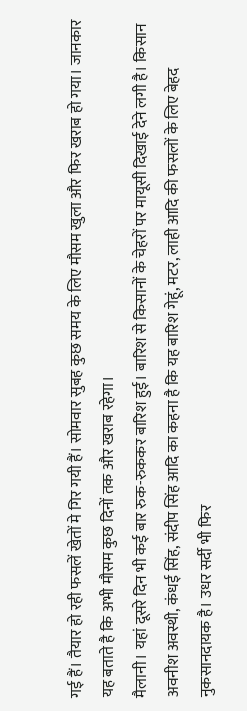गई हैं। तैयार हो रही फसलें खेतों मे गिर गयी हैं। सोमवार सुबह कुछ समय के लिए मौसम खुला और फिर खराब हो गया। जानकार यह बताते है कि अभी मौसम कुछ दिनों तक और खराब रहेगा।
मैलानी। यहां दूसरे दिन भी कई बार रुक-रुककर बारिश हुई। बारिश से किसानों के चेहरों पर मायूसी दिखाई देने लगी है। किसान अवनीश अवस्थी, कंधई सिंह, संदीप सिंह आदि का कहना है कि यह बारिश गेहूं, मटर, लाही आदि की फसलों के लिए बेहद नुकसानदायक है। उधर सर्दी भी फिर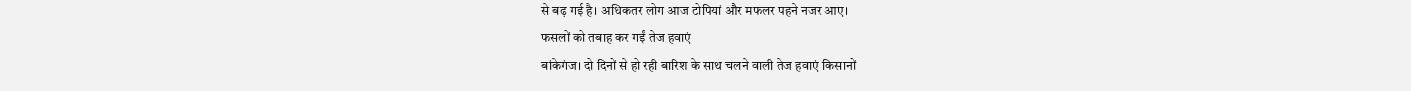से बढ़ गई है। अधिकतर लोग आज टोपियां और मफलर पहने नजर आए।
फसलों को तबाह कर गईं तेज हवाएं
बांकेगंज। दो दिनों से हो रही बारिश के साथ चलने वाली तेज हवाएं किसानों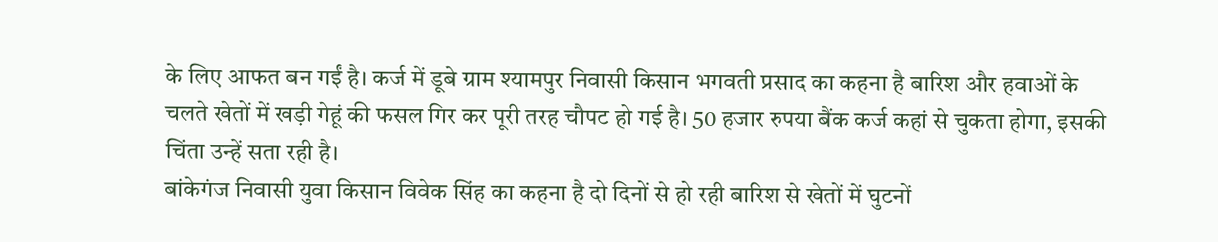के लिए आफत बन गईं है। कर्ज में डूबे ग्राम श्यामपुर निवासी किसान भगवती प्रसाद का कहना है बारिश और हवाओं के चलते खेतों में खड़ी गेहूं की फसल गिर कर पूरी तरह चौपट हो गई है। 50 हजार रुपया बैंक कर्ज कहां से चुकता होगा, इसकी चिंता उन्हें सता रही है।
बांकेगंज निवासी युवा किसान विवेक सिंह का कहना है दो दिनों से हो रही बारिश से खेतों में घुटनों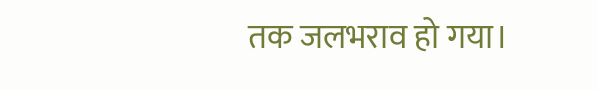तक जलभराव हो गया।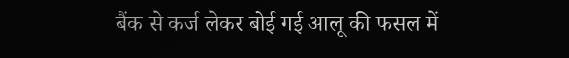बैंक से कर्ज लेकर बोई गई आलू की फसल में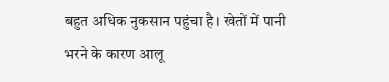बहुत अधिक नुकसान पहुंचा है। खेतों में पानी भरने के कारण आलू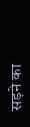सड़ने का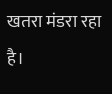खतरा मंडरा रहा है।